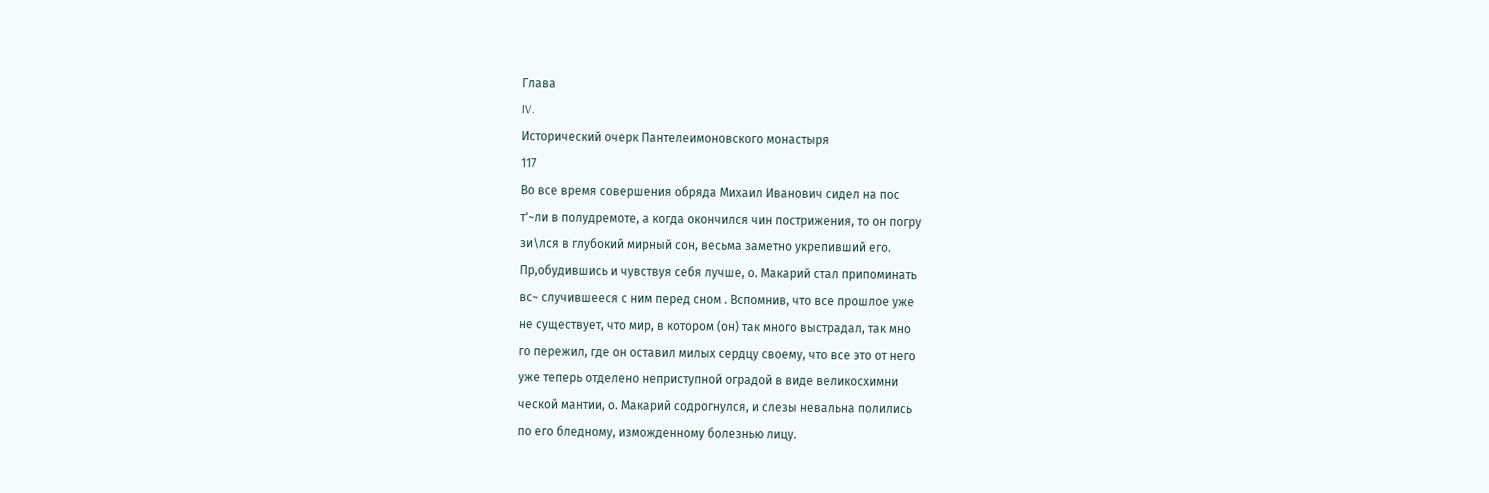Глава
IV.
Исторический очерк Пантелеимоновского монастыря
117
Во все время совершения обряда Михаил Иванович сидел на пос
т'~ли в полудремоте, а когда окончился чин пострижения, то он погру
зи\лся в глубокий мирный сон, весьма заметно укрепивший его.
Пр,обудившись и чувствуя себя лучше, о. Макарий стал припоминать
вс~ случившееся с ним перед сном . Вспомнив, что все прошлое уже
не существует, что мир, в котором (он) так много выстрадал, так мно
го пережил, где он оставил милых сердцу своему, что все это от него
уже теперь отделено неприступной оградой в виде великосхимни
ческой мантии, о. Макарий содрогнулся, и слезы невальна полились
по его бледному, изможденному болезнью лицу.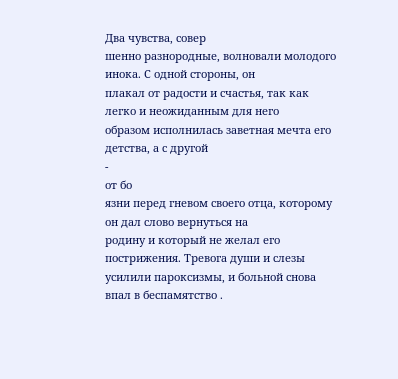Два чувства, совер
шенно разнородные, волновали молодого инока. С одной стороны, он
плакал от радости и счастья, так как легко и неожиданным для него
образом исполнилась заветная мечта его детства, а с другой
-
от бо
язни перед гневом своего отца, которому он дал слово вернуться на
родину и который не желал его пострижения. Тревога души и слезы
усилили пароксизмы, и больной снова впал в беспамятство .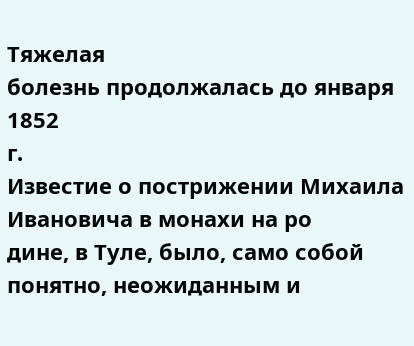Тяжелая
болезнь продолжалась до января
1852
г.
Известие о пострижении Михаила Ивановича в монахи на ро
дине, в Туле, было, само собой понятно, неожиданным и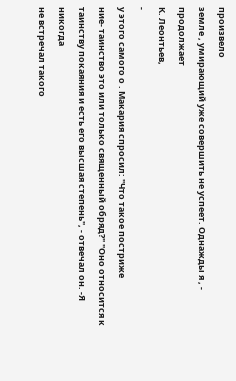произвело
земле , умирающий уже совершить не успеет. Однажды я , - продолжает
К. Леонтьев,
-
у этого самого о . Макария спросил: "Что такое постриже
ние- таинство это или только священный обряд?" "Оно относится к
таинству покаяния и есть его высшая степень", - отвечал он. -Я никогда
не встречал такого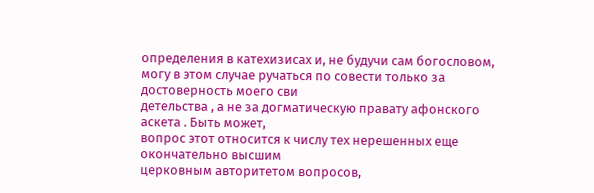определения в катехизисах и, не будучи сам богословом,
могу в этом случае ручаться по совести только за достоверность моего сви
детельства , а не за догматическую правату афонского аскета . Быть может,
вопрос этот относится к числу тех нерешенных еще окончательно высшим
церковным авторитетом вопросов,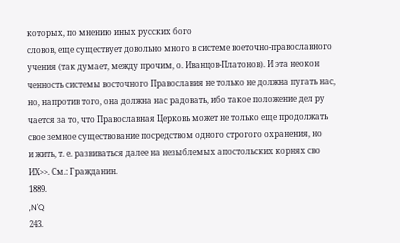которых, по мнению иных русских бого
словов, еще существует довольно много в системе воеточно-православного
учения (так думает, между прочим, о. Иванцов-Платонов). И эта неокон
ченность системы восточного Православия не только не должна пугать нас,
но, напротив того, она должна нас радовать, ибо такое положение дел ру
чается за то, что Православная Церковь может не только еще продолжать
свое земное существование посредством одного строгого охранения, но
и жить, т. е. развиваться далее на незыблемых апостольских корнях сво
ИХ>>. См.: Гражданин.
1889.
,N'Q
243.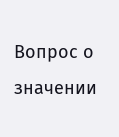Вопрос о значении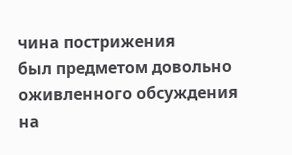чина пострижения
был предметом довольно оживленного обсуждения на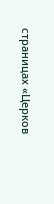страницах «Церков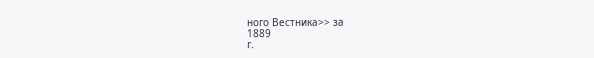ного Вестника>> за
1889
г.